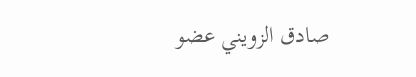صادق الزويني عضو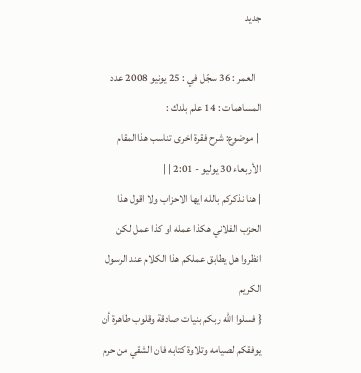جديد

   العمر : 36 سجّل في : 25 يونيو 2008 عدد المساهمات : 14 علم بلدك :
 | موضوع: شرح فقرة اخرى تناسب هذاالمقام الأربعاء 30 يوليو - 2:01 | |
| هنا نذكركم بالله ايها الاحزاب ولا اقول هذا الحزب الفلاني هكذا عمله او كذا عمل لكن انظروا هل يطابق عملكم هذا الكلام عند الرسول الكريم
{ فسلوا الله ربكم بنيات صادقة وقلوب طاهرة أن يوفقكم لصيامه وتلاوة كتابه فان الشقي من حرم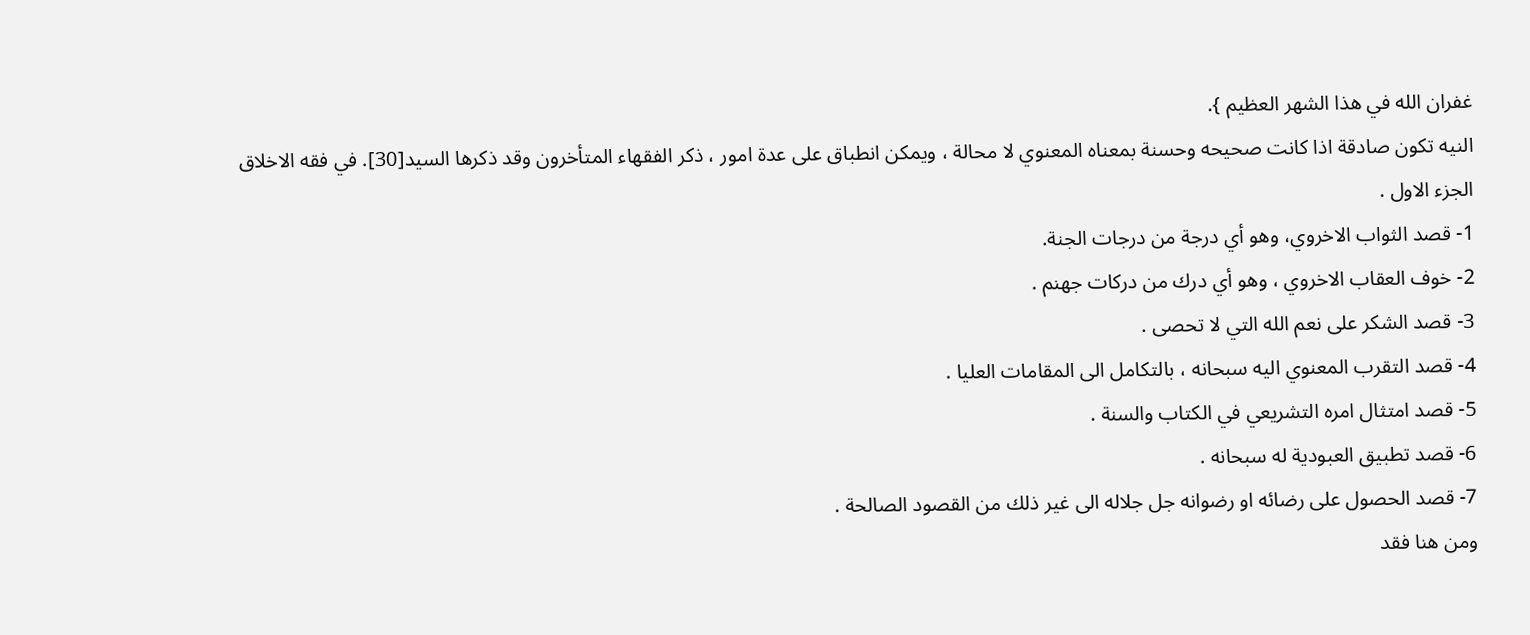غفران الله في هذا الشهر العظيم }.
النيه تكون صادقة اذا كانت صحيحه وحسنة بمعناه المعنوي لا محالة ، ويمكن انطباق على عدة امور ، ذكر الفقهاء المتأخرون وقد ذكرها السيد[30]. في فقه الاخلاق الجزء الاول .
1- قصد الثواب الاخروي، وهو أي درجة من درجات الجنة.
2- خوف العقاب الاخروي ، وهو أي درك من دركات جهنم .
3- قصد الشكر على نعم الله التي لا تحصى .
4- قصد التقرب المعنوي اليه سبحانه ، بالتكامل الى المقامات العليا .
5- قصد امتثال امره التشريعي في الكتاب والسنة .
6- قصد تطبيق العبودية له سبحانه .
7- قصد الحصول على رضائه او رضوانه جل جلاله الى غير ذلك من القصود الصالحة .
ومن هنا فقد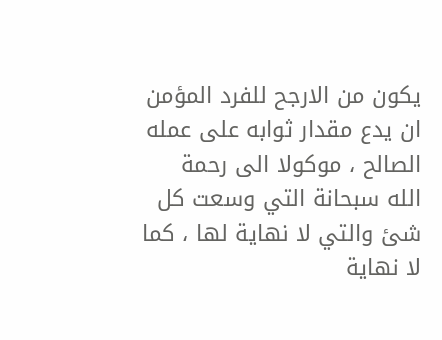يكون من الارجح للفرد المؤمن ان يدع مقدار ثوابه على عمله الصالح ، موكولا الى رحمة الله سبحانة التي وسعت كل شئ والتي لا نهاية لها ، كما لا نهاية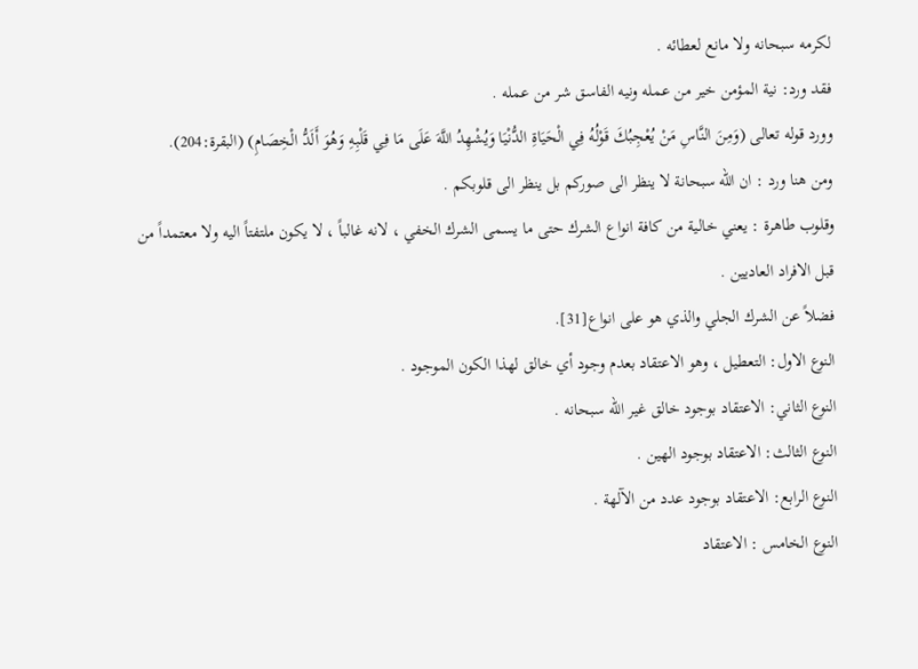لكرمه سبحانه ولا مانع لعطائه .
فقد ورد: نية المؤمن خير من عمله ونيه الفاسق شر من عمله .
وورد قوله تعالى (وَمِنَ النَّاسِ مَنْ يُعْجِبُكَ قَوْلُهُ فِي الْحَيَاةِ الدُّنْيَا وَيُشْهِدُ اللَّهَ عَلَى مَا فِي قَلْبِهِ وَهُوَ أَلَدُّ الْخِصَامِ) (البقرة:204).
ومن هنا ورد : ان الله سبحانة لا ينظر الى صوركم بل ينظر الى قلوبكم .
وقلوب طاهرة : يعني خالية من كافة انواع الشرك حتى ما يسمى الشرك الخفي ، لانه غالباً ، لا يكون ملتفتاً اليه ولا معتمداً من قبل الافراد العاديين .
فضلاً عن الشرك الجلي والذي هو على انواع[31].
النوع الاول: التعطيل ، وهو الاعتقاد بعدم وجود أي خالق لهذا الكون الموجود .
النوع الثاني: الاعتقاد بوجود خالق غير الله سبحانه .
النوع الثالث: الاعتقاد بوجود الهين .
النوع الرابع: الاعتقاد بوجود عدد من الآلهة .
النوع الخامس : الاعتقاد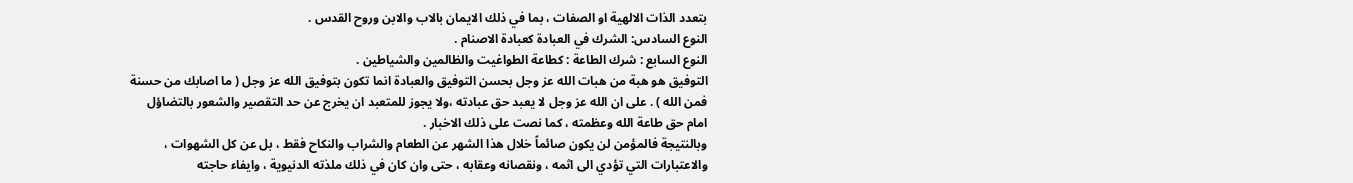بتعدد الذات الالهية او الصفات ، بما في ذلك الايمان بالاب والابن وروح القدس .
النوع السادس: الشرك في العبادة كعبادة الاصنام .
النوع السابع : شرك الطاعة : كطاعة الطواغيت والظالمين والشياطين .
التوفيق هو هبة من هبات الله عز وجل بحسن التوفيق والعبادة انما تكون بتوفيق الله عز وجل ( ما اصابك من حسنة فمن الله ) . على ان الله عز وجل لا يعبد حق عبادته ،ولا يجوز للمتعبد ان يخرج عن حد التقصير والشعور بالتضاؤل امام حق طاعة الله وعظمته ، كما نصت على ذلك الاخبار .
وبالنتيجة فالمؤمن لن يكون صائماً خلال هذا الشهر عن الطعام والشراب والنكاح فقط ، بل عن كل الشهوات ، والاعتبارات التي تؤدي الى اثمه ، ونقصانه وعقابه ، حتى وان كان في ذلك ملذته الدنيوية ، وايفاء حاجته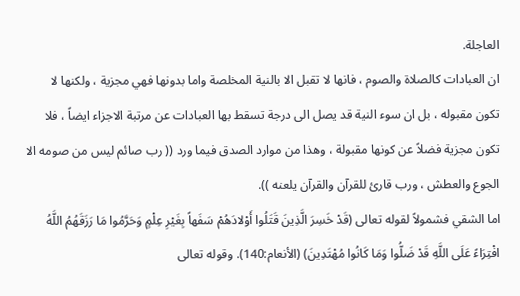العاجلة.
ان العبادات كالصلاة والصوم ، فانها لا تقبل الا بالنية المخلصة واما بدونها فهي مجزية ، ولكنها لا تكون مقبوله ، بل ان سوء النية قد يصل الى درجة تسقط بها العبادات عن مرتبة الاجزاء ايضاً ، فلا تكون مجزية فضلاً عن كونها مقبولة ، وهذا من موارد الصدق فيما ورد (( رب صائم ليس من صومه الا الجوع والعطش ، ورب قارئ للقرآن والقرآن يلعنه )).
اما الشقي فشمولاً لقوله تعالى (قَدْ خَسِرَ الَّذِينَ قَتَلُوا أَوْلادَهُمْ سَفَهاً بِغَيْرِ عِلْمٍ وَحَرَّمُوا مَا رَزَقَهُمُ اللَّهُ افْتِرَاءً عَلَى اللَّهِ قَدْ ضَلُّوا وَمَا كَانُوا مُهْتَدِينَ) (الأنعام:140). وقوله تعالى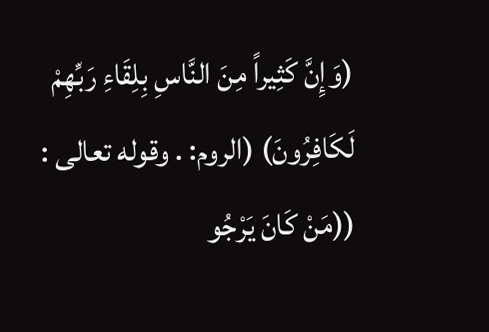(وَإِنَّ كَثِيراً مِنَ النَّاسِ بِلِقَاءِ رَبِّهِمْ لَكَافِرُونَ) (الروم: . وقوله تعالى : ((مَنْ كَانَ يَرْجُو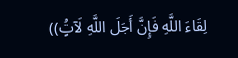لِقَاءَ اللَّهِ فَإِنَّ أَجَلَ اللَّهِ لَآتٍُ))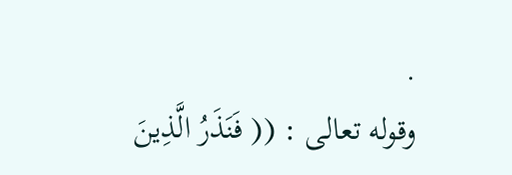.
وقوله تعالى : (( فَنَذَرُ الَّذِينَ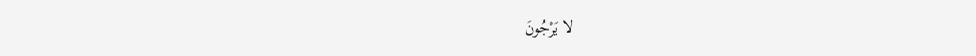لا يَرْجُونَ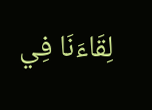لِقَاءَنَا فِي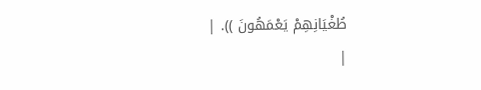طُغْيَانِهِمْ يَعْمَهُونَ )). |
|